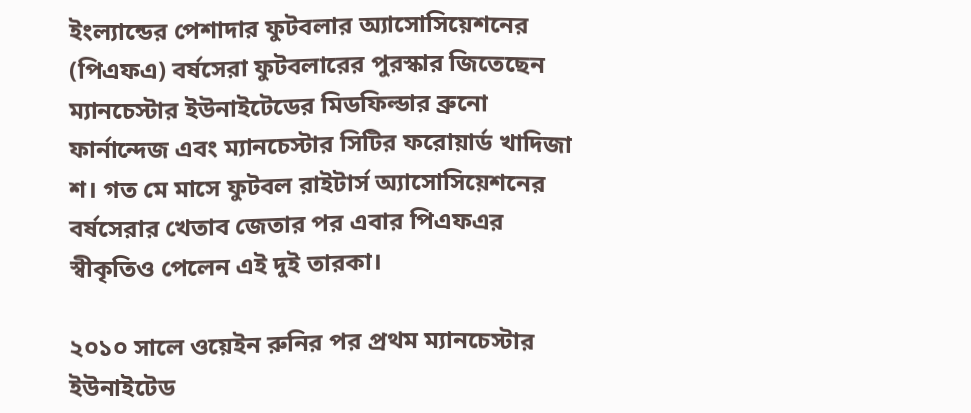ইংল্যান্ডের পেশাদার ফুটবলার অ্যাসোসিয়েশনের (পিএফএ) বর্ষসেরা ফুটবলারের পুরস্কার জিতেছেন ম্যানচেস্টার ইউনাইটেডের মিডফিল্ডার ব্রুনো ফার্নান্দেজ এবং ম্যানচেস্টার সিটির ফরোয়ার্ড খাদিজা শ। গত মে মাসে ফুটবল রাইটার্স অ্যাসোসিয়েশনের বর্ষসেরার খেতাব জেতার পর এবার পিএফএর স্বীকৃতিও পেলেন এই দুই তারকা।

২০১০ সালে ওয়েইন রুনির পর প্রথম ম্যানচেস্টার ইউনাইটেড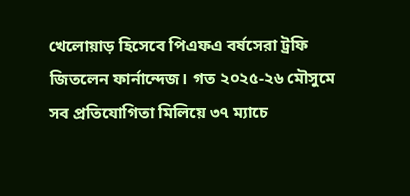খেলোয়াড় হিসেবে পিএফএ বর্ষসেরা ট্রফি জিতলেন ফার্নান্দেজ। গত ২০২৫-২৬ মৌসুমে সব প্রতিযোগিতা মিলিয়ে ৩৭ ম্যাচে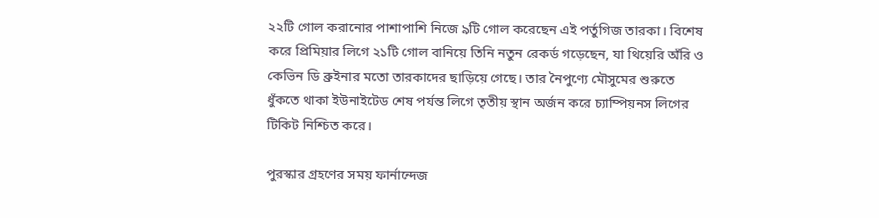২২টি গোল করানোর পাশাপাশি নিজে ৯টি গোল করেছেন এই পর্তুগিজ তারকা। বিশেষ করে প্রিমিয়ার লিগে ২১টি গোল বানিয়ে তিনি নতুন রেকর্ড গড়েছেন, যা থিয়েরি অঁরি ও কেভিন ডি ব্রুইনার মতো তারকাদের ছাড়িয়ে গেছে। তার নৈপুণ্যে মৌসুমের শুরুতে ধুঁকতে থাকা ইউনাইটেড শেষ পর্যন্ত লিগে তৃতীয় স্থান অর্জন করে চ্যাম্পিয়নস লিগের টিকিট নিশ্চিত করে।

পুরস্কার গ্রহণের সময় ফার্নান্দেজ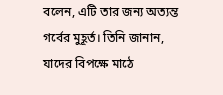বলেন, এটি তার জন্য অত্যন্ত গর্বের মুহূর্ত। তিনি জানান, যাদের বিপক্ষে মাঠে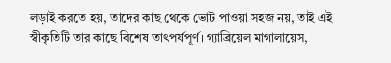লড়াই করতে হয়, তাদের কাছ থেকে ভোট পাওয়া সহজ নয়, তাই এই স্বীকৃতিটি তার কাছে বিশেষ তাৎপর্যপূর্ণ। গ্যাব্রিয়েল মাগালায়েস,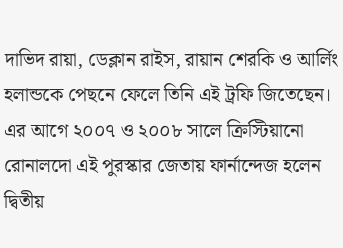দাভিদ রায়া, ডেক্লান রাইস, রায়ান শেরকি ও আর্লিং হলান্ডকে পেছনে ফেলে তিনি এই ট্রফি জিতেছেন। এর আগে ২০০৭ ও ২০০৮ সালে ক্রিস্টিয়ানো রোনালদো এই পুরস্কার জেতায় ফার্নান্দেজ হলেন দ্বিতীয়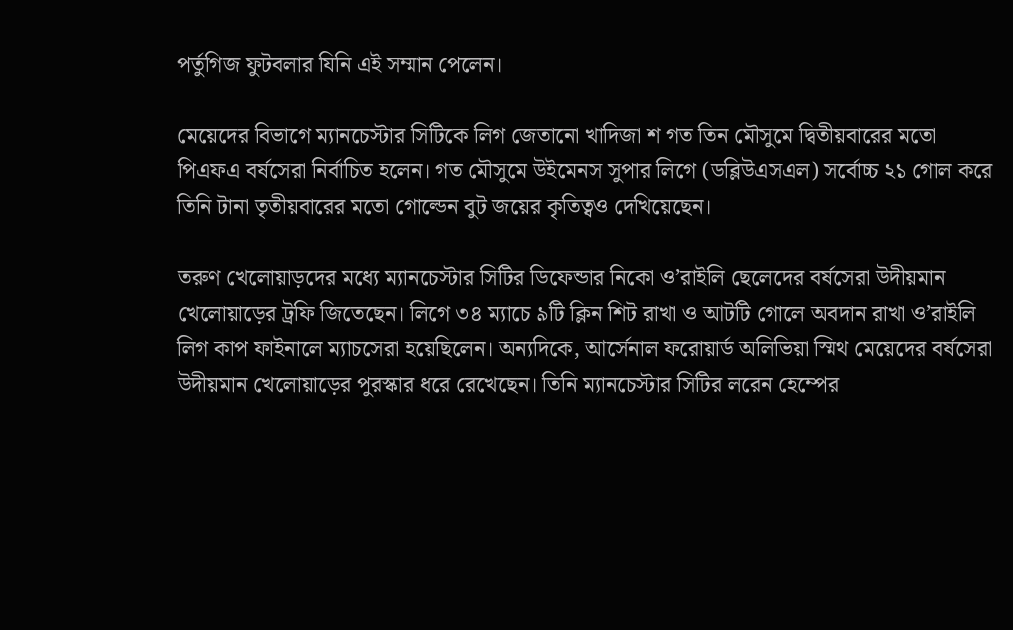পর্তুগিজ ফুটবলার যিনি এই সম্মান পেলেন।

মেয়েদের বিভাগে ম্যানচেস্টার সিটিকে লিগ জেতানো খাদিজা শ গত তিন মৌসুমে দ্বিতীয়বারের মতো পিএফএ বর্ষসেরা নির্বাচিত হলেন। গত মৌসুমে উইমেনস সুপার লিগে (ডব্লিউএসএল) সর্বোচ্চ ২১ গোল করে তিনি টানা তৃতীয়বারের মতো গোল্ডেন বুট জয়ের কৃতিত্বও দেখিয়েছেন।

তরুণ খেলোয়াড়দের মধ্যে ম্যানচেস্টার সিটির ডিফেন্ডার নিকো ও’রাইলি ছেলেদের বর্ষসেরা উদীয়মান খেলোয়াড়ের ট্রফি জিতেছেন। লিগে ৩৪ ম্যাচে ৯টি ক্লিন শিট রাখা ও আটটি গোলে অবদান রাখা ও’রাইলি লিগ কাপ ফাইনালে ম্যাচসেরা হয়েছিলেন। অন্যদিকে, আর্সেনাল ফরোয়ার্ড অলিভিয়া স্মিথ মেয়েদের বর্ষসেরা উদীয়মান খেলোয়াড়ের পুরস্কার ধরে রেখেছেন। তিনি ম্যানচেস্টার সিটির লরেন হেম্পের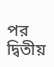পর দ্বিতীয়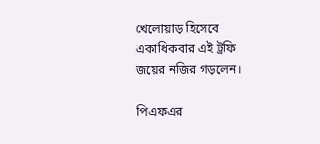খেলোয়াড় হিসেবে একাধিকবার এই ট্রফি জয়ের নজির গড়লেন।

পিএফএর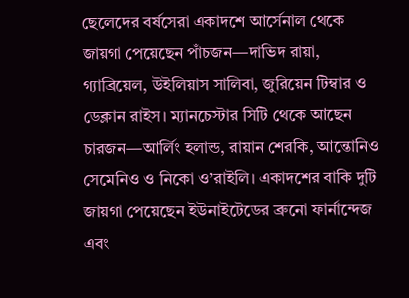ছেলেদের বর্ষসেরা একাদশে আর্সেনাল থেকে জায়গা পেয়েছেন পাঁচজন—দাভিদ রায়া, গ্যাব্রিয়েল, উইলিয়াস সালিবা, জুরিয়েন টিম্বার ও ডেক্লান রাইস। ম্যানচেস্টার সিটি থেকে আছেন চারজন—আর্লিং হলান্ড, রায়ান শেরকি, আন্তোনিও সেমেনিও ও নিকো ও’রাইলি। একাদশের বাকি দুটি জায়গা পেয়েছেন ইউনাইটেডের ব্রুনো ফার্নান্দেজ এবং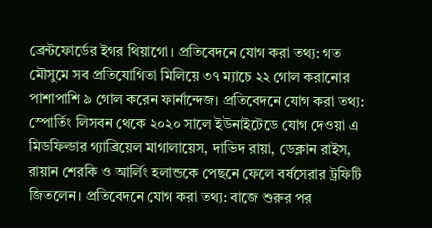ব্রেন্টফোর্ডের ইগর থিয়াগো। প্রতিবেদনে যোগ করা তথ্য: গত মৌসুমে সব প্রতিযোগিতা মিলিয়ে ৩৭ ম্যাচে ২২ গোল করানোর পাশাপাশি ৯ গোল করেন ফার্নান্দেজ। প্রতিবেদনে যোগ করা তথ্য: স্পোর্তিং লিসবন থেকে ২০২০ সালে ইউনাইটেডে যোগ দেওয়া এ মিডফিল্ডার গ্যাব্রিয়েল মাগালায়েস, দাভিদ রায়া, ডেক্লান রাইস, রায়ান শেরকি ও আর্লিং হলান্ডকে পেছনে ফেলে বর্ষসেরার ট্রফিটি জিতলেন। প্রতিবেদনে যোগ করা তথ্য: বাজে শুরুর পর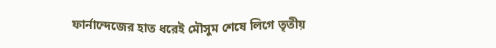ফার্নান্দেজের হাত ধরেই মৌসুম শেষে লিগে তৃতীয়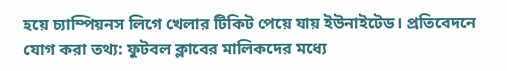হয়ে চ্যাম্পিয়নস লিগে খেলার টিকিট পেয়ে যায় ইউনাইটেড। প্রতিবেদনে যোগ করা তথ্য: ফুটবল ক্লাবের মালিকদের মধ্যে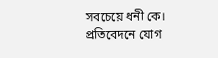সবচেয়ে ধনী কে। প্রতিবেদনে যোগ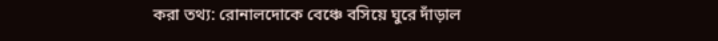করা তথ্য: রোনালদোকে বেঞ্চে বসিয়ে ঘুরে দাঁড়াল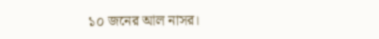১০ জনের আল নাসর।